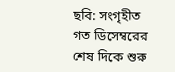ছবি: সংগৃহীত
গত ডিসেম্বরের শেষ দিকে শুরু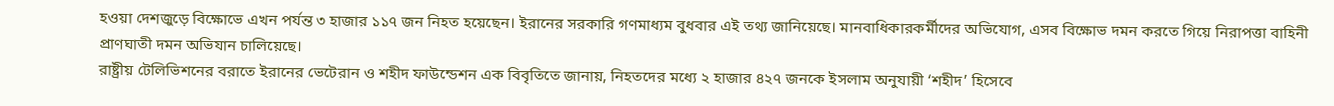হওয়া দেশজুড়ে বিক্ষোভে এখন পর্যন্ত ৩ হাজার ১১৭ জন নিহত হয়েছেন। ইরানের সরকারি গণমাধ্যম বুধবার এই তথ্য জানিয়েছে। মানবাধিকারকর্মীদের অভিযোগ, এসব বিক্ষোভ দমন করতে গিয়ে নিরাপত্তা বাহিনী প্রাণঘাতী দমন অভিযান চালিয়েছে।
রাষ্ট্রীয় টেলিভিশনের বরাতে ইরানের ভেটেরান ও শহীদ ফাউন্ডেশন এক বিবৃতিতে জানায়, নিহতদের মধ্যে ২ হাজার ৪২৭ জনকে ইসলাম অনুযায়ী ‘শহীদ’ হিসেবে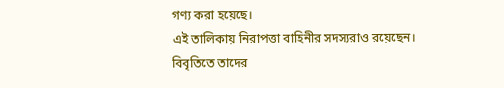গণ্য করা হয়েছে।
এই তালিকায় নিরাপত্তা বাহিনীর সদস্যরাও রয়েছেন। বিবৃতিতে তাদের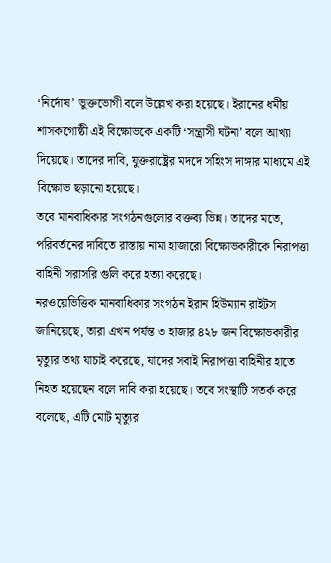‘নির্দোষ’ ভুক্তভোগী বলে উল্লেখ করা হয়েছে। ইরানের ধর্মীয় শাসকগোষ্ঠী এই বিক্ষোভকে একটি ‘সন্ত্রাসী ঘটনা’ বলে আখ্যা দিয়েছে। তাদের দাবি, যুক্তরাষ্ট্রের মদদে সহিংস দাঙ্গার মাধ্যমে এই বিক্ষোভ ছড়ানো হয়েছে।
তবে মানবাধিকার সংগঠনগুলোর বক্তব্য ভিন্ন। তাদের মতে, পরিবর্তনের দাবিতে রাস্তায় নামা হাজারো বিক্ষোভকারীকে নিরাপত্তা বাহিনী সরাসরি গুলি করে হত্যা করেছে।
নরওয়েভিত্তিক মানবাধিকার সংগঠন ইরান হিউম্যান রাইটস জানিয়েছে, তারা এখন পর্যন্ত ৩ হাজার ৪২৮ জন বিক্ষোভকারীর মৃত্যুর তথ্য যাচাই করেছে, যাদের সবাই নিরাপত্তা বাহিনীর হাতে নিহত হয়েছেন বলে দাবি করা হয়েছে। তবে সংস্থাটি সতর্ক করে বলেছে, এটি মোট মৃত্যুর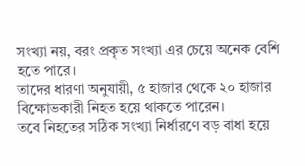সংখ্যা নয়, বরং প্রকৃত সংখ্যা এর চেয়ে অনেক বেশি হতে পারে।
তাদের ধারণা অনুযায়ী, ৫ হাজার থেকে ২০ হাজার বিক্ষোভকারী নিহত হয়ে থাকতে পারেন।
তবে নিহতের সঠিক সংখ্যা নির্ধারণে বড় বাধা হয়ে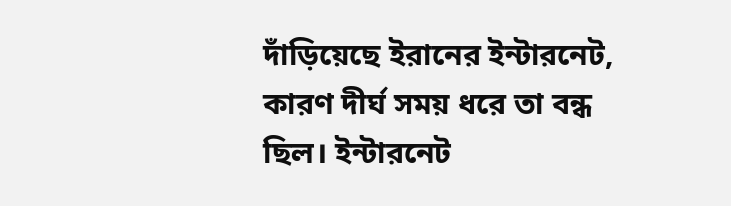দাঁড়িয়েছে ইরানের ইন্টারনেট, কারণ দীর্ঘ সময় ধরে তা বন্ধ ছিল। ইন্টারনেট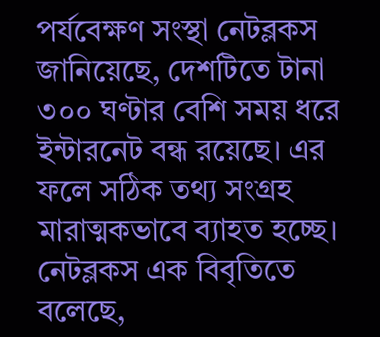পর্যবেক্ষণ সংস্থা নেটব্লকস জানিয়েছে, দেশটিতে টানা ৩০০ ঘণ্টার বেশি সময় ধরে ইন্টারনেট বন্ধ রয়েছে। এর ফলে সঠিক তথ্য সংগ্রহ মারাত্মকভাবে ব্যাহত হচ্ছে।
নেটব্লকস এক বিবৃতিতে বলেছে,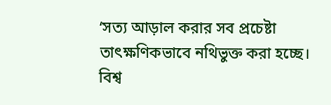‘সত্য আড়াল করার সব প্রচেষ্টা তাৎক্ষণিকভাবে নথিভুক্ত করা হচ্ছে।
বিশ্ব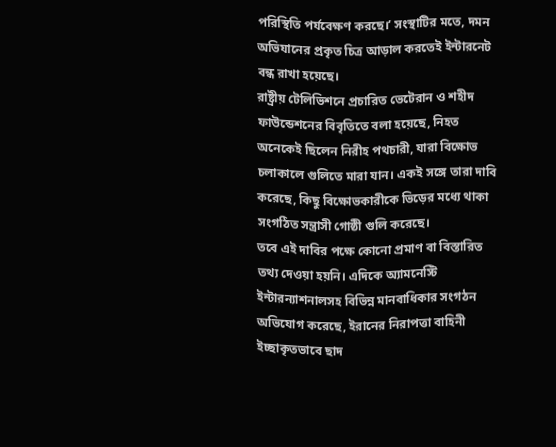পরিস্থিতি পর্যবেক্ষণ করছে।’ সংস্থাটির মতে, দমন অভিযানের প্রকৃত চিত্র আড়াল করতেই ইন্টারনেট বন্ধ রাখা হয়েছে।
রাষ্ট্রীয় টেলিভিশনে প্রচারিত ভেটেরান ও শহীদ ফাউন্ডেশনের বিবৃতিতে বলা হয়েছে, নিহত অনেকেই ছিলেন নিরীহ পথচারী, যারা বিক্ষোভ চলাকালে গুলিতে মারা যান। একই সঙ্গে তারা দাবি করেছে, কিছু বিক্ষোভকারীকে ভিড়ের মধ্যে থাকা সংগঠিত সন্ত্রাসী গোষ্ঠী গুলি করেছে।
তবে এই দাবির পক্ষে কোনো প্রমাণ বা বিস্তারিত তথ্য দেওয়া হয়নি। এদিকে অ্যামনেস্টি ইন্টারন্যাশনালসহ বিভিন্ন মানবাধিকার সংগঠন অভিযোগ করেছে, ইরানের নিরাপত্তা বাহিনী ইচ্ছাকৃতভাবে ছাদ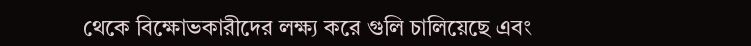থেকে বিক্ষোভকারীদের লক্ষ্য করে গুলি চালিয়েছে এবং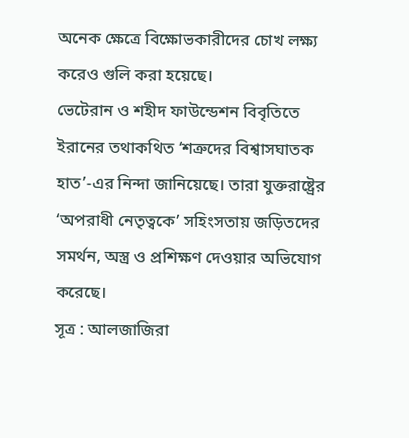অনেক ক্ষেত্রে বিক্ষোভকারীদের চোখ লক্ষ্য করেও গুলি করা হয়েছে।
ভেটেরান ও শহীদ ফাউন্ডেশন বিবৃতিতে ইরানের তথাকথিত ‘শত্রুদের বিশ্বাসঘাতক হাত’-এর নিন্দা জানিয়েছে। তারা যুক্তরাষ্ট্রের ‘অপরাধী নেতৃত্বকে’ সহিংসতায় জড়িতদের সমর্থন, অস্ত্র ও প্রশিক্ষণ দেওয়ার অভিযোগ করেছে।
সূত্র : আলজাজিরা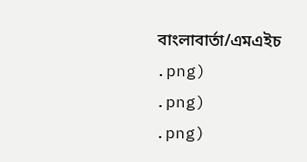বাংলাবার্তা/এমএইচ
.png)
.png)
.png)